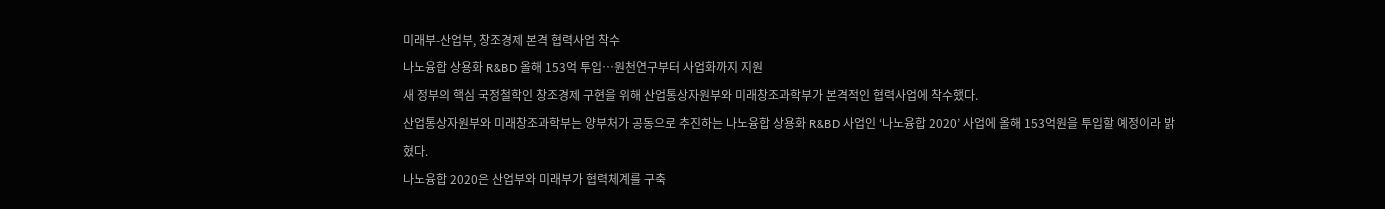미래부-산업부, 창조경제 본격 협력사업 착수
나노융합 상용화 R&BD 올해 153억 투입…원천연구부터 사업화까지 지원
새 정부의 핵심 국정철학인 창조경제 구현을 위해 산업통상자원부와 미래창조과학부가 본격적인 협력사업에 착수했다.
산업통상자원부와 미래창조과학부는 양부처가 공동으로 추진하는 나노융합 상용화 R&BD 사업인 ‘나노융합 2020’ 사업에 올해 153억원을 투입할 예정이라 밝혔다.
나노융합 2020은 산업부와 미래부가 협력체계를 구축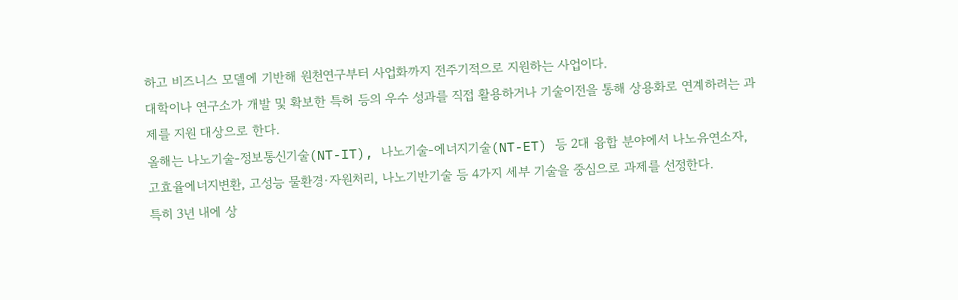하고 비즈니스 모델에 기반해 원천연구부터 사업화까지 전주기적으로 지원하는 사업이다.
대학이나 연구소가 개발 및 확보한 특허 등의 우수 성과를 직접 활용하거나 기술이전을 통해 상용화로 연계하려는 과제를 지원 대상으로 한다.
올해는 나노기술-정보통신기술(NT-IT), 나노기술-에너지기술(NT-ET) 등 2대 융합 분야에서 나노유연소자, 고효율에너지변환, 고성능 물환경·자원처리, 나노기반기술 등 4가지 세부 기술을 중심으로 과제를 선정한다.
특히 3년 내에 상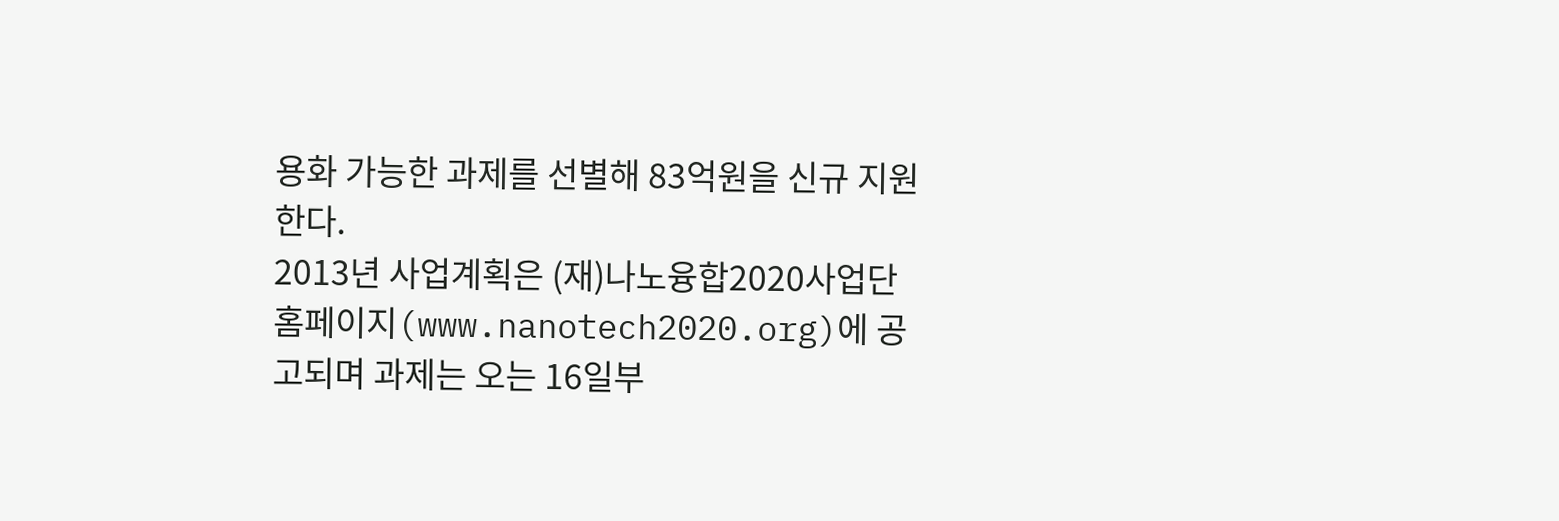용화 가능한 과제를 선별해 83억원을 신규 지원한다.
2013년 사업계획은 (재)나노융합2020사업단 홈페이지(www.nanotech2020.org)에 공고되며 과제는 오는 16일부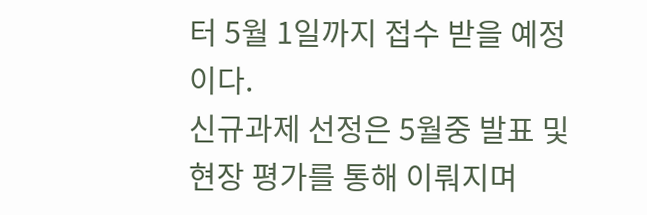터 5월 1일까지 접수 받을 예정이다.
신규과제 선정은 5월중 발표 및 현장 평가를 통해 이뤄지며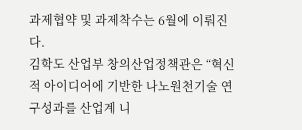과제협약 및 과제착수는 6월에 이뤄진다.
김학도 산업부 창의산업정책관은 “혁신적 아이디어에 기반한 나노원천기술 연구성과를 산업계 니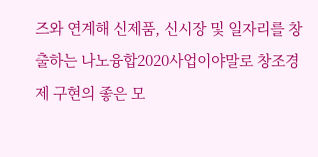즈와 연계해 신제품, 신시장 및 일자리를 창출하는 나노융합2020사업이야말로 창조경제 구현의 좋은 모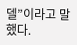델”이라고 말했다.